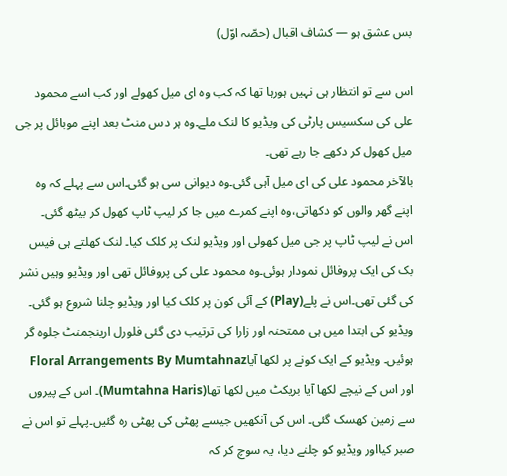بس عشق ہو — کشاف اقبال (حصّہ اوّل)

اس سے تو انتظار ہی نہیں ہورہا تھا کہ کب وہ ای میل کھولے اور کب اسے محمود علی کی سکسیس پارٹی کی ویڈیو کا لنک ملے۔وہ ہر دس منٹ بعد اپنے موبائل پر جی میل کھول کر دکھے جا رہے تھی۔
بالآخر محمود علی کی ای میل آہی گئی۔وہ دیوانی سی ہو گئی۔اس سے پہلے کہ وہ اپنے گھر والوں کو دکھاتی،وہ اپنے کمرے میں جا کر لیپ ٹاپ کھول کر بیٹھ گئی۔
اس نے لیپ ٹاپ پر جی میل کھولی اور ویڈیو لنک پر کلک کیا۔ لنک کھلتے ہی فیس بک کی ایک پروفائل نمودار ہوئی۔وہ محمود علی کی پروفائل تھی اور ویڈیو وہیں نشر کی گئی تھی۔اس نے پلے(Play) کے آئی کون پر کلک کیا اور ویڈیو چلنا شروع ہو گئی۔
ویڈیو کی ابتدا میں ہی ممتحنہ اور زارا کی ترتیب دی گئی فلورل ارینجمنٹ جلوہ گر ہوئیں۔ ویڈیو کے ایک کونے پر لکھا آیاFloral Arrangements By Mumtahnaz اور اس کے نیچے لکھا آیا بریکٹ میں لکھا تھا(Mumtahna Haris)۔ اس کے پیروں سے زمین کھسک گئی۔ اس کی آنکھیں جیسے پھٹی کی پھٹی رہ گئیں۔پہلے تو اس نے صبر کیااور ویڈیو کو چلنے دیا، یہ سوچ کر کہ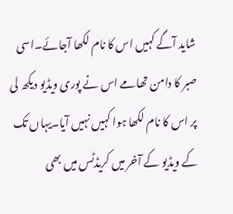شاید آگے کہیں اس کا نام لکھا آجائے۔اسی صبر کا دامن تھامے اس نے پوری ویڈیو دیکھ لی پر اس کا نام لکھا ہوا کہیں نہیں آیا۔یہاں تک کے ویڈیو کے آخر میں کریڈٹس میں بھی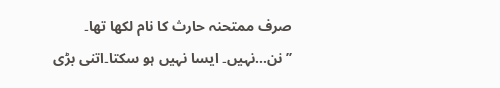صرف ممتحنہ حارث کا نام لکھا تھا۔
’’نن…نہیں۔ ایسا نہیں ہو سکتا۔اتنی بڑی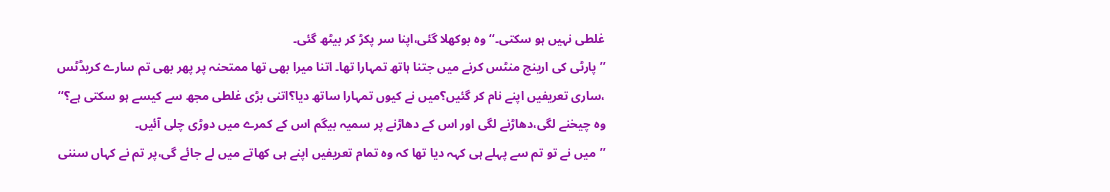غلطی نہیں ہو سکتی۔‘‘وہ بوکھلا گئی،اپنا سر پکڑ کر بیٹھ گئی۔
’’پارٹی کی ارینج منٹس کرنے میں جتنا ہاتھ تمہارا تھا۔ اتنا میرا بھی تھا ممتحنہ پر پھر بھی تم سارے کریڈٹس ،ساری تعریفیں اپنے نام کر گئیں؟میں نے کیوں تمہارا ساتھ دیا؟اتنی بڑی غلطی مجھ سے کیسے ہو سکتی ہے؟‘‘ وہ چیخنے لگی،دھاڑنے لگی اور اس کے دھاڑنے پر سمیہ بیگم اس کے کمرے میں دوڑی چلی آئیں۔
’’میں نے تو تم سے پہلے ہی کہہ دیا تھا کہ وہ تمام تعریفیں اپنے ہی کھاتے میں لے جائے گی،پر تم نے کہاں سننی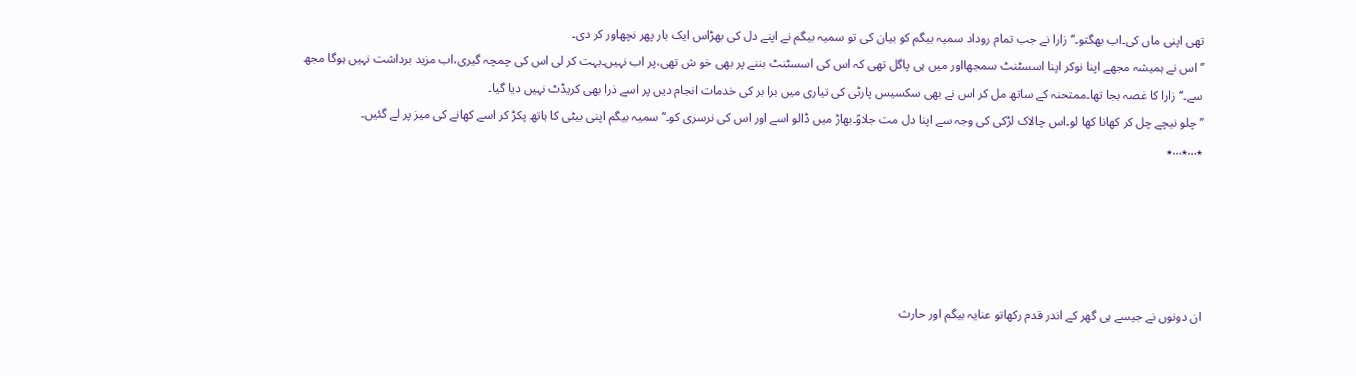تھی اپنی ماں کی۔اب بھگتو۔‘‘زارا نے جب تمام روداد سمیہ بیگم کو بیان کی تو سمیہ بیگم نے اپنے دل کی بھڑاس ایک بار پھر نچھاور کر دی۔
’’اس نے ہمیشہ مجھے اپنا نوکر اپنا اسسٹنٹ سمجھااور میں ہی پاگل تھی کہ اس کی اسسٹنٹ بننے پر بھی خو ش تھی،پر اب نہیں۔بہت کر لی اس کی چمچہ گیری،اب مزید برداشت نہیں ہوگا مجھ سے۔‘‘زارا کا غصہ بجا تھا۔ممتحنہ کے ساتھ مل کر اس نے بھی سکسیس پارٹی کی تیاری میں برا بر کی خدمات انجام دیں پر اسے ذرا بھی کریڈٹ نہیں دیا گیا۔
’’چلو نیچے چل کر کھانا کھا لو۔اس چالاک لڑکی کی وجہ سے اپنا دل مت جلاوؑ۔بھاڑ میں ڈالو اسے اور اس کی نرسری کو۔‘‘سمیہ بیگم اپنی بیٹی کا ہاتھ پکڑ کر اسے کھانے کی میز پر لے گئیں۔
٭…٭…٭





ان دونوں نے جیسے ہی گھر کے اندر قدم رکھاتو عنایہ بیگم اور حارث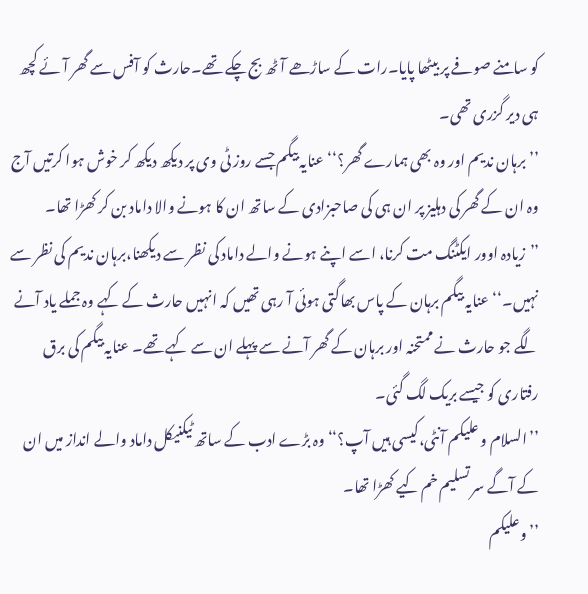کو سامنے صوفے پر بیٹھا پایا۔رات کے ساڑھے آٹھ بج چکے تھے۔حارث کو آفس سے گھر آئے کچھ ہی دیر گزری تھی۔
’’برہان ندیم اور وہ بھی ہمارے گھر؟‘‘ عنایہ بیگم جسے روز ٹی وی پر دیکھ دیکھ کر خوش ہوا کرتیں آج وہ ان کے گھر کی دہلیز پر ان ہی کی صاحبزادی کے ساتھ ان کا ہونے والا داماد بن کر کھڑا تھا۔
’’زیادہ اوور ایکٹنگ مت کرنا، اسے اپنے ہونے والے داماد کی نظر سے دیکھنا،برہان ندیم کی نظر سے نہیں۔‘‘عنایہ بیگم برہان کے پاس بھاگتی ہوئی آ رہی تھیں کہ انہیں حارث کے کہے وہ جملے یاد آنے لگے جو حارث نے ممتحنہ اور برہان کے گھر آنے سے پہلے ان سے کہے تھے۔ عنایہ بیگم کی برق رفتاری کو جیسے بریک لگ گئی۔
’’السلام و علیکم آنٹی،کیسی ہیں آپ؟‘‘ وہ بڑے ادب کے ساتھ ٹیکنیکل داماد والے انداز میں ان کے آگے سر تسلیم خم کیے کھڑا تھا۔
’’وعلیکم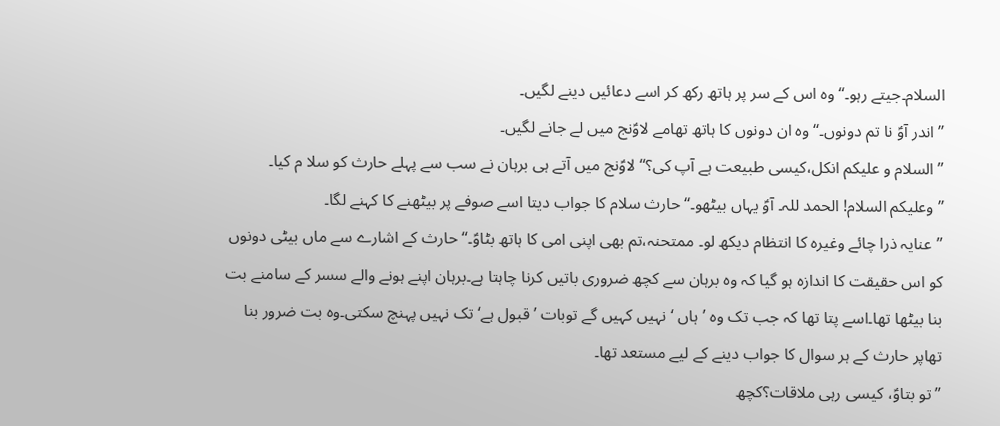السلام۔جیتے رہو۔‘‘وہ اس کے سر پر ہاتھ رکھ کر اسے دعائیں دینے لگیں۔
’’اندر آوؑ نا تم دونوں۔‘‘وہ ان دونوں کا ہاتھ تھامے لاوؑنج میں لے جانے لگیں۔
’’السلام و علیکم انکل،کیسی طبیعت ہے آپ کی؟‘‘لاوؑنج میں آتے ہی برہان نے سب سے پہلے حارث کو سلا م کیا۔
’’وعلیکم السلام! الحمد للہ۔ آوؑ یہاں بیٹھو۔‘‘حارث سلام کا جواب دیتا اسے صوفے پر بیٹھنے کا کہنے لگا۔
’’عنایہ ذرا چائے وغیرہ کا انتظام دیکھ لو۔ ممتحنہ،تم بھی اپنی امی کا ہاتھ بٹاوؑ۔‘‘حارث کے اشارے سے ماں بیٹی دونوں کو اس حقیقت کا اندازہ ہو گیا کہ وہ برہان سے کچھ ضروری باتیں کرنا چاہتا ہے۔برہان اپنے ہونے والے سسر کے سامنے بت بنا بیٹھا تھا۔اسے پتا تھا کہ جب تک وہ ’ہاں ‘نہیں کہیں گے توبات ’قبول ہے‘ تک نہیں پہنچ سکتی۔وہ بت ضرور بنا تھاپر حارث کے ہر سوال کا جواب دینے کے لیے مستعد تھا۔
’’تو بتاوؑ، کیسی رہی ملاقات؟کچھ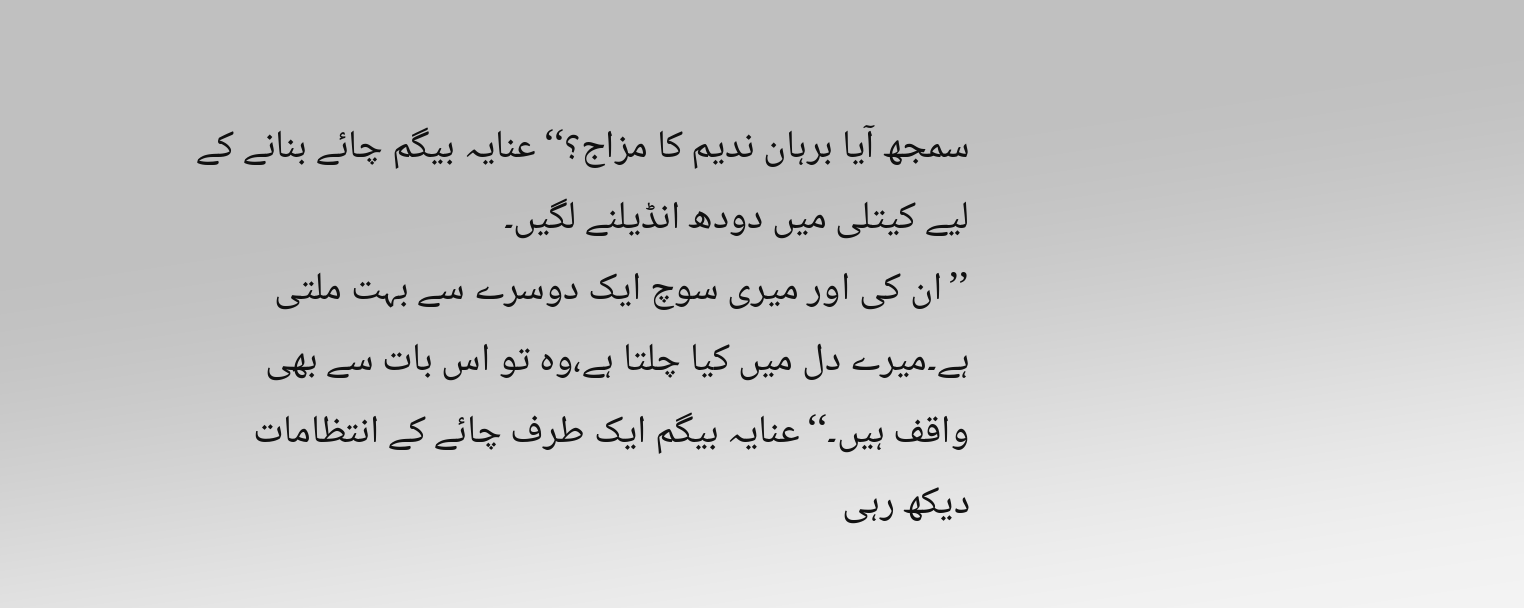سمجھ آیا برہان ندیم کا مزاج؟‘‘عنایہ بیگم چائے بنانے کے لیے کیتلی میں دودھ انڈیلنے لگیں۔
’’ان کی اور میری سوچ ایک دوسرے سے بہت ملتی ہے۔میرے دل میں کیا چلتا ہے،وہ تو اس بات سے بھی واقف ہیں۔‘‘عنایہ بیگم ایک طرف چائے کے انتظامات دیکھ رہی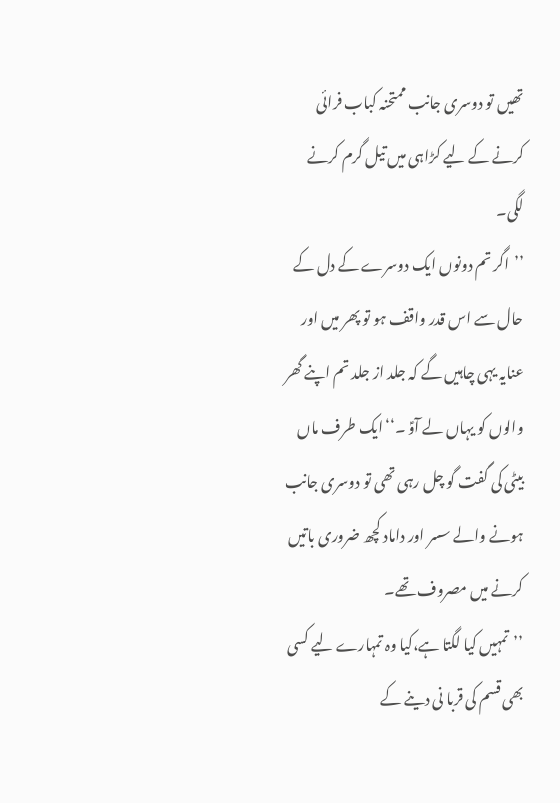تھیں تو دوسری جانب ممتحنہ کباب فرائی کرنے کے لیے کڑاہی میں تیل گرم کرنے لگی۔
’’اگر تم دونوں ایک دوسرے کے دل کے حال سے اس قدر واقف ہو تو پھر میں اور عنایہ یہی چاہیں گے کہ جلد از جلد تم اپنے گھر والوں کو یہاں لے آوؑ ۔‘‘ایک طرف ماں بیٹی کی گفت گو چل رہی تھی تو دوسری جانب ہونے والے سسر اور داماد کچھ ضروری باتیں کرنے میں مصروف تھے۔
’’تمہیں کیا لگتا ہے،کیا وہ تمہارے لیے کسی بھی قسم کی قربا نی دینے کے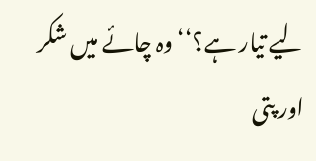لیے تیار ہے؟‘‘وہ چائے میں شکر اور پتی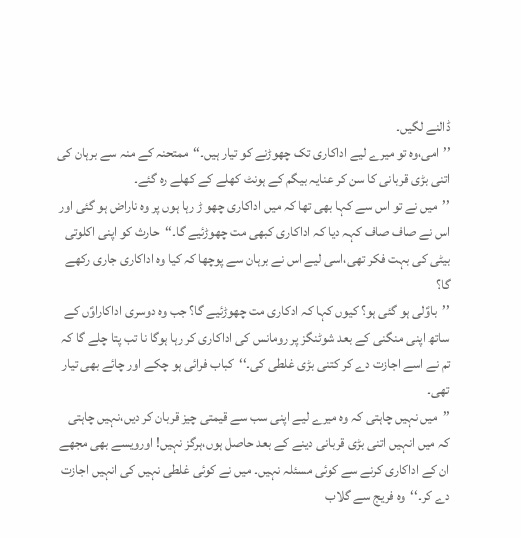ڈالنے لگیں۔
’’امی،وہ تو میرے لیے اداکاری تک چھوڑنے کو تیار ہیں۔‘‘ممتحنہ کے منہ سے برہان کی اتنی بڑی قربانی کا سن کر عنایہ بیگم کے ہونٹ کھلے کے کھلے رہ گئے۔
’’میں نے تو اس سے کہا بھی تھا کہ میں اداکاری چھو ڑ رہا ہوں پر وہ ناراض ہو گئی اور اس نے صاف صاف کہہ دیا کہ اداکاری کبھی مت چھوڑئیے گا۔‘‘حارث کو اپنی اکلوتی بیٹی کی بہت فکر تھی،اسی لیے اس نے برہان سے پوچھا کہ کیا وہ اداکاری جاری رکھے گا؟
’’باوؑلی ہو گئی ہو؟ کیوں کہا کہ ادکاری مت چھوڑئیے گا؟ جب وہ دوسری اداکاراوؑں کے ساتھ اپنی منگنی کے بعد شوٹنگز پر رومانس کی اداکاری کر رہا ہوگا نا تب پتا چلے گا کہ تم نے اسے اجازت دے کر کتنی بڑی غلطی کی۔‘‘کباب فرائی ہو چکے اور چائے بھی تیار تھی۔
’’میں نہیں چاہتی کہ وہ میرے لیے اپنی سب سے قیمتی چیز قربان کر دیں،نہیں چاہتی کہ میں انہیں اتنی بڑی قربانی دینے کے بعد حاصل ہوں،ہرگز نہیں! اورویسے بھی مجھے ان کے اداکاری کرنے سے کوئی مسئلہ نہیں۔ میں نے کوئی غلطی نہیں کی انہیں اجازت دے کر۔‘‘وہ فریج سے گلاب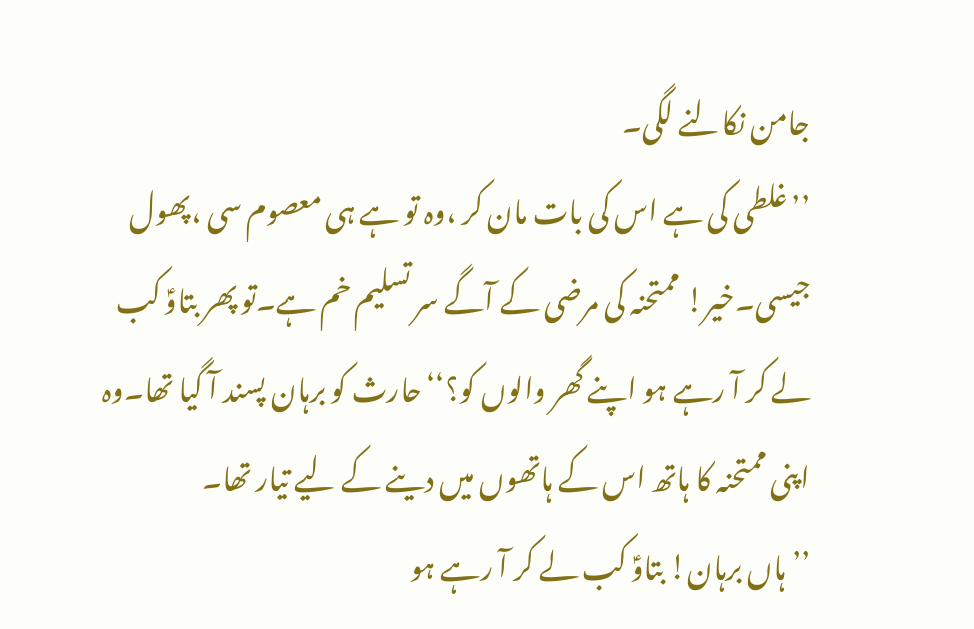جامن نکالنے لگی۔
’’غلطی کی ہے اس کی بات مان کر ،وہ تو ہے ہی معصوم سی ،پھول جیسی۔خیر! ممتحنہ کی مرضی کے آگے سر تسلیم خم ہے۔تو پھر بتاوؑ کب لے کر آ رہے ہو اپنے گھر والوں کو؟‘‘حارث کو برہان پسند آ گیا تھا۔وہ اپنی ممتحنہ کا ہاتھ اس کے ہاتھوں میں دینے کے لیے تیار تھا۔
’’ہاں برہان! بتاوؑ کب لے کر آ رہے ہو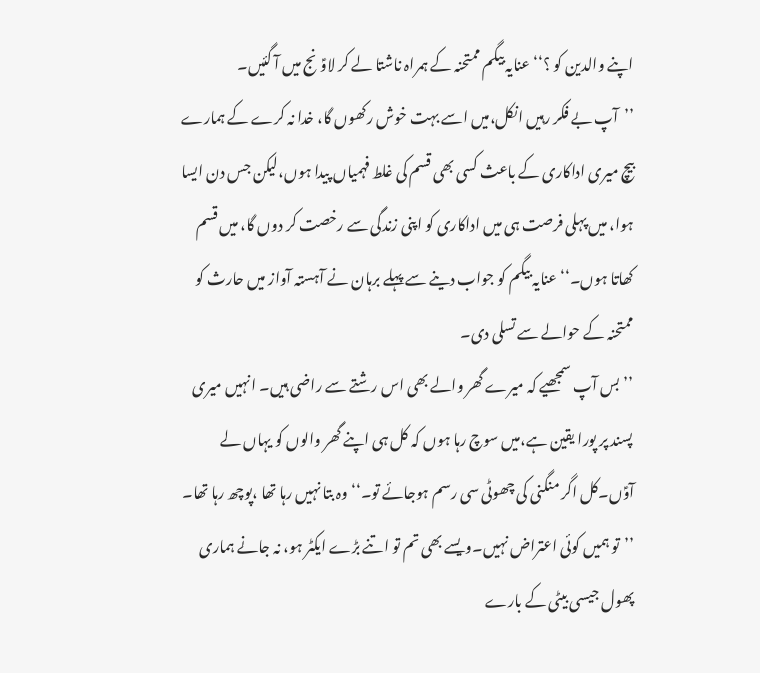اپنے والدین کو ؟‘‘عنایہ بیگم ممتحنہ کے ہمراہ ناشتا لے کر لاوؑنج میں آ گئیں۔
’’آپ بے فکر رہیں انکل،میں اسے بہت خوش رکھوں گا، خدا نہ کرے کے ہمارے بیچ میری اداکاری کے باعث کسی بھی قسم کی غلط فہمیاں پیدا ہوں،لیکن جس دن ایسا ہوا، میں پہلی فرصت ہی میں اداکاری کو اپنی زندگی سے رخصت کر دوں گا، میں قسم کھاتا ہوں۔‘‘عنایہ بیگم کو جواب دینے سے پہلے برہان نے آہستہ آواز میں حارث کو ممتحنہ کے حوالے سے تسلی دی۔
’’بس آپ سمجھیے کہ میرے گھر والے بھی اس رشتے سے راضی ہیں۔ انہیں میری پسند پر پورا یقین ہے،میں سوچ رہا ہوں کہ کل ہی اپنے گھر والوں کو یہاں لے آوؑں۔کل اگر منگنی کی چھوٹی سی رسم ہوجائے تو۔‘‘وہ بتا نہیں رہا تھا ،پوچھ رہا تھا۔
’’تو ہمیں کوئی اعتراض نہیں۔ویسے بھی تم تو اتنے بڑے ایکٹر ہو، نہ جانے ہماری پھول جیسی بیٹی کے بارے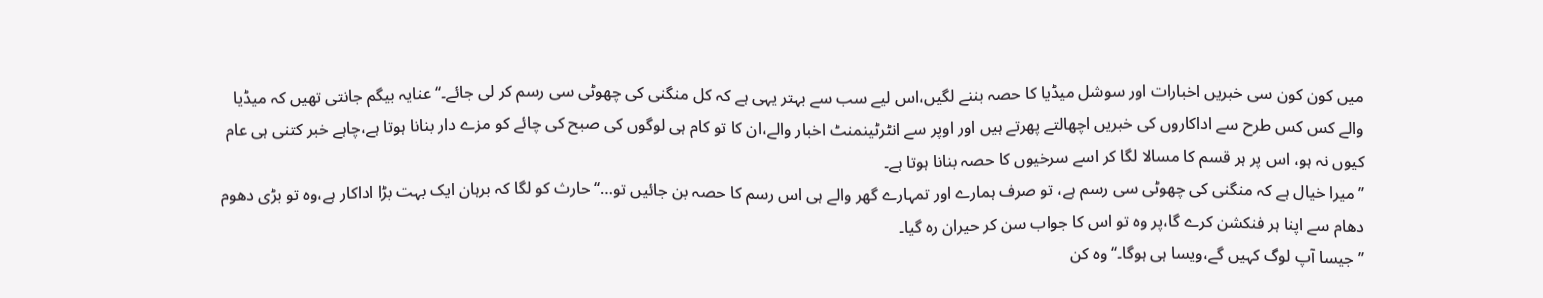میں کون کون سی خبریں اخبارات اور سوشل میڈیا کا حصہ بننے لگیں،اس لیے سب سے بہتر یہی ہے کہ کل منگنی کی چھوٹی سی رسم کر لی جائے۔‘‘عنایہ بیگم جانتی تھیں کہ میڈیا والے کس کس طرح سے اداکاروں کی خبریں اچھالتے پھرتے ہیں اور اوپر سے انٹرٹینمنٹ اخبار والے،ان کا تو کام ہی لوگوں کی صبح کی چائے کو مزے دار بنانا ہوتا ہے،چاہے خبر کتنی ہی عام کیوں نہ ہو، اس پر ہر قسم کا مسالا لگا کر اسے سرخیوں کا حصہ بنانا ہوتا ہے۔
’’میرا خیال ہے کہ منگنی کی چھوٹی سی رسم ہے، تو صرف ہمارے اور تمہارے گھر والے ہی اس رسم کا حصہ بن جائیں تو…‘‘حارث کو لگا کہ برہان ایک بہت بڑا اداکار ہے،وہ تو بڑی دھوم دھام سے اپنا ہر فنکشن کرے گا،پر وہ تو اس کا جواب سن کر حیران رہ گیا۔
’’جیسا آپ لوگ کہیں گے،ویسا ہی ہوگا۔‘‘ وہ کن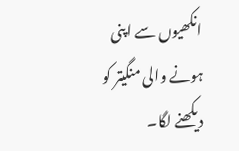انکھیوں سے اپنی ہونے والی منگیتر کو دیکھنے لگا۔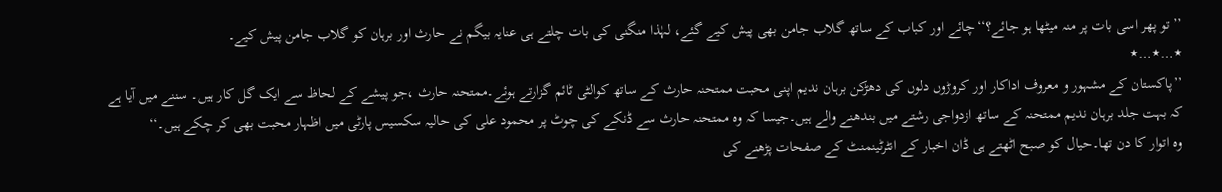’’تو پھر اسی بات پر منہ میٹھا ہو جائے؟‘‘چائے اور کباب کے ساتھ گلاب جامن بھی پیش کیے گئے، لہٰذا منگنی کی بات چلتے ہی عنایہ بیگم نے حارث اور برہان کو گلاب جامن پیش کیے۔
٭…٭…٭
’’پاکستان کے مشہور و معروف اداکار اور کروڑوں دلوں کی دھڑکن برہان ندیم اپنی محبت ممتحنہ حارث کے ساتھ کوالٹی ٹائم گزارتے ہوئے۔ممتحنہ حارث ،جو پیشے کے لحاظ سے ایک گل کار ہیں۔ سننے میں آیا ہے کہ بہت جلد برہان ندیم ممتحنہ کے ساتھ ازدواجی رشتے میں بندھنے والے ہیں۔جیسا کہ وہ ممتحنہ حارث سے ڈنکے کی چوٹ پر محمود علی کی حالیہ سکسیس پارٹی میں اظہار محبت بھی کر چکے ہیں۔‘‘
وہ اتوار کا دن تھا۔حیال کو صبح اٹھتے ہی ڈان اخبار کے انٹرٹینمنٹ کے صفحات پڑھنے کی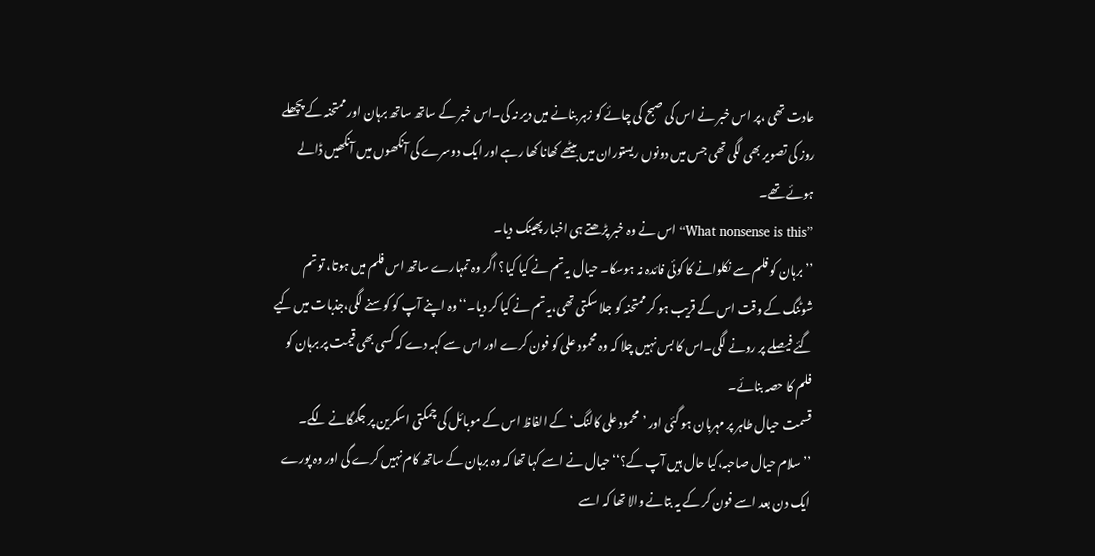عادت تھی ،پر اس خبر نے اس کی صبح کی چائے کو زہر بنانے میں دیر نہ کی۔اس خبر کے ساتھ ساتھ برہان اور ممتحنہ کے پچھلے روز کی تصویر بھی لگی تھی جس میں دونوں ریستوران میں بیٹھے کھانا کھا رہے اور ایک دوسرے کی آنکھوں میں آنکھیں ڈالے ہوئے تھے۔
’’What nonsense is this‘‘ اس نے وہ خبر پڑھتے ہی اخبار پھینک دیا۔
’’برہان کو فلم سے نکلوانے کا کوئی فائدہ نہ ہوسکا۔ حیال یہ تم نے کیا کیا؟ اگر وہ تمہارے ساتھ اس فلم میں ہوتا، تو تم شوٹنگ کے وقت اس کے قریب ہو کر ممتحنہ کو جلا سکتی تھی،یہ تم نے کیا کر دیا۔‘‘وہ اپنے آپ کو کوسنے لگی،جذبات میں کیے گئے فیصلے پر رونے لگی۔اس کا بس نہیں چلا کہ وہ محمود علی کو فون کرے اور اس سے کہہ دے کہ کسی بھی قیمت پر برہان کو فلم کا حصہ بنائے۔
قسمت حیال طاہر پر مہربان ہو گئی اور ’محمود علی کالنگ‘کے الفاظ اس کے موبائل کی چمکتی اسکرین پر جگمگانے لگے۔
’’سلام حیال صاحبہ،کیا حال ہیں آپ کے؟‘‘حیال نے اسے کہا تھا کہ وہ برہان کے ساتھ کام نہیں کرے گی اور وہ پورے ایک دن بعد اسے فون کر کے یہ بتانے والا تھا کہ اسے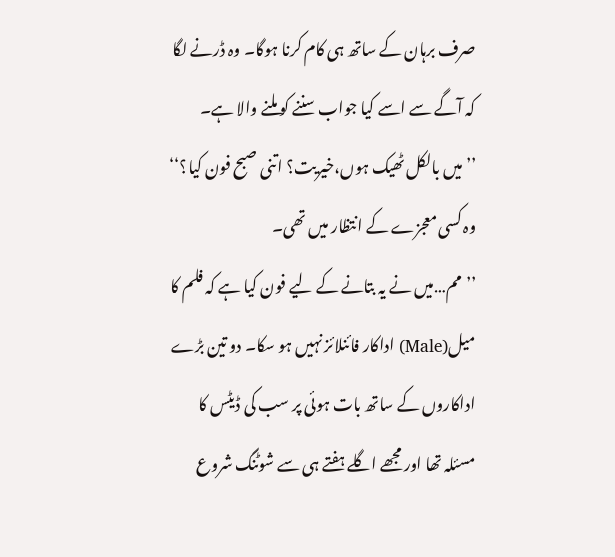صرف برہان کے ساتھ ہی کام کرنا ہوگا۔ وہ ڈرنے لگا کہ آگے سے اسے کیا جواب سننے کو ملنے والا ہے۔
’’میں بالکل ٹھیک ہوں،خیریت؟ اتنی صبح فون کیا؟‘‘ وہ کسی معجزے کے انتظار میں تھی۔
’’مم…میں نے یہ بتانے کے لیے فون کیا ہے کہ فلم کا میل(Male) اداکار فائنلائز نہیں ہو سکا۔ دو تین بڑے اداکاروں کے ساتھ بات ہوئی پر سب کی ڈیٹس کا مسئلہ تھا اور مجھے اگلے ہفتے ہی سے شوٹنگ شروع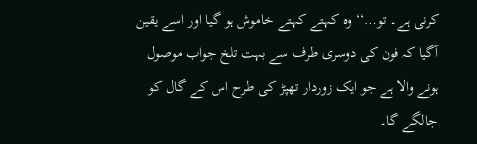کرنی ہے۔ تو…‘‘وہ کہتے کہتے خاموش ہو گیا اور اسے یقین آگیا کہ فون کی دوسری طرف سے بہت تلخ جواب موصول ہونے والا ہے جو ایک زوردار تھپڑ کی طرح اس کے گال کو جالگے گا۔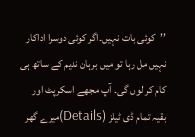’’کوئی بات نہیں۔اگر کوئی دوسرا اداکار نہیں مل رہا تو میں برہان ندیم کے ساتھ ہی کام کر لوں گی۔ آپ مجھے اسکرپٹ اور بقیہ تمام ڈی ٹیلز (Details)میرے گھر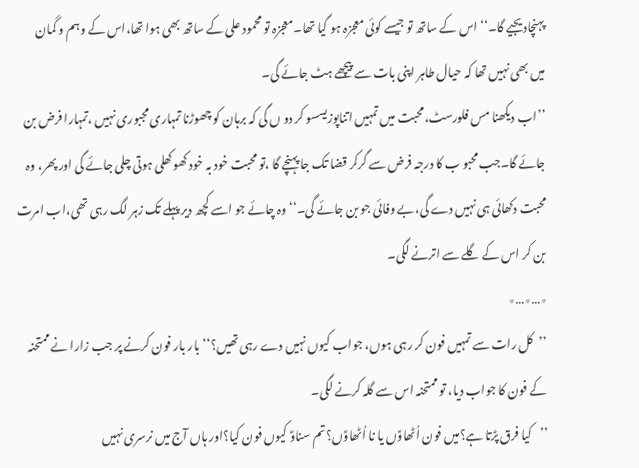پہنچادیجیے گا۔‘‘ اس کے ساتھ تو جیسے کوئی معجزہ ہو گیا تھا۔معجزہ تو محمود علی کے ساتھ بھی ہوا تھا،اس کے وہم و گمان میں بھی نہیں تھا کہ حیال طاہر اپنی بات سے پیچھے ہٹ جائے گی۔
’’اب دیکھنا مس فلورسٹ،محبت میں تمہیں اتناپوزیسسو کر دو ں گی کہ برہان کو چھوڑنا تمہاری مجبوری نہیں ،تمہارا فرض بن جائے گا۔جب محبو ب کا درجہ فرض سے گرکر قضا تک جا پہنچے گا ،تو محبت خود بہ خود کھوکھلی ہوتی چلی جائے گی اور پھر، وہ محبت دکھائی ہی نہیں دے گی،بے وفائی جو بن جائے گی۔‘‘وہ چائے جو اسے کچھ دیر پہلے تک زہر لگ رہی تھی،اب امرت بن کر اس کے گلے سے اترنے لگی۔
٭…٭…٭
’’کل رات سے تمہیں فون کر رہی ہوں، جواب کیوں نہیں دے رہی تھیں؟‘‘بار بار فون کرنے پر جب زارا نے ممتحنہ کے فون کا جواب دیا، تو ممتحنہ اس سے گلہ کرنے لگی۔
’’کیا فرق پڑتا ہے؟میں فون اُٹھاوؑں یا نا اُٹھاوؑں؟تم سناوؑ کیوں فون کیا؟اور ہاں آج میں نرسری نہیں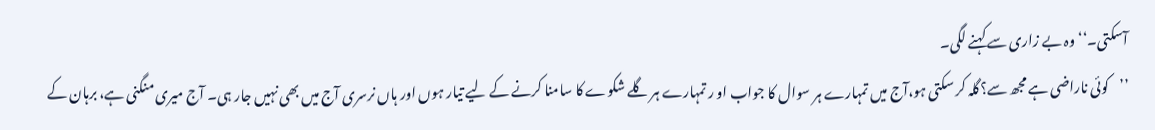آسکتی۔‘‘وہ بے زاری سے کہنے لگی۔
’’کوئی ناراضی ہے مجھ سے؟گلہ کر سکتی ہو،آج میں تمہارے ہر سوال کا جواب او ر تمہارے ہر گلے شکوے کا سامنا کرنے کے لیے تیار ہوں اور ہاں نرسری آج میں بھی نہیں جار ہی۔ آج میری منگنی ہے، برہان کے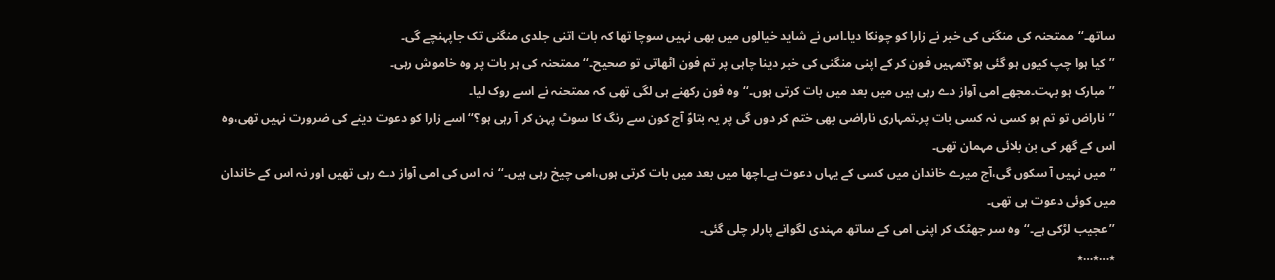ساتھ۔‘‘ممتحنہ کی منگنی کی خبر نے زارا کو چونکا دیا۔اس نے شاید خیالوں میں بھی نہیں سوچا تھا کہ بات اتنی جلدی منگنی تک جاپہنچے گی۔
’’کیا ہوا چپ کیوں ہو گئی ہو؟تمہیں فون کر کے اپنی منگنی کی خبر دینا چاہی پر تم فون اٹھاتی تو صحیح۔‘‘ممتحنہ کی ہر بات پر وہ خاموش رہی۔
’’مبارک ہو بہت۔مجھے امی آواز دے رہی ہیں میں بعد میں بات کرتی ہوں۔‘‘وہ فون رکھنے ہی لگی تھی کہ ممتحنہ نے اسے روک لیا۔
’’ناراض تو تم ہو کسی نہ کسی بات پر۔تمہاری ناراضی بھی ختم کر دوں گی پر یہ بتاوؑ آج کون سے رنگ کا سوٹ پہن کر آ رہی ہو؟‘‘اسے زارا کو دعوت دینے کی ضرورت نہیں تھی،وہ اس کے گھر کی بن بلائی مہمان تھی۔
’’میں نہیں آ سکوں گی،آج میرے خاندان میں کسی کے یہاں دعوت ہے۔اچھا میں بعد میں بات کرتی ہوں،امی چیخ رہی ہیں۔‘‘نہ اس کی امی آواز دے رہی تھیں اور نہ اس کے خاندان میں کوئی دعوت ہی تھی۔
’’عجیب لڑکی ہے۔‘‘وہ سر جھٹک کر اپنی امی کے ساتھ مہندی لگوانے پارلر چلی گئی۔
٭…٭…٭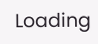Loading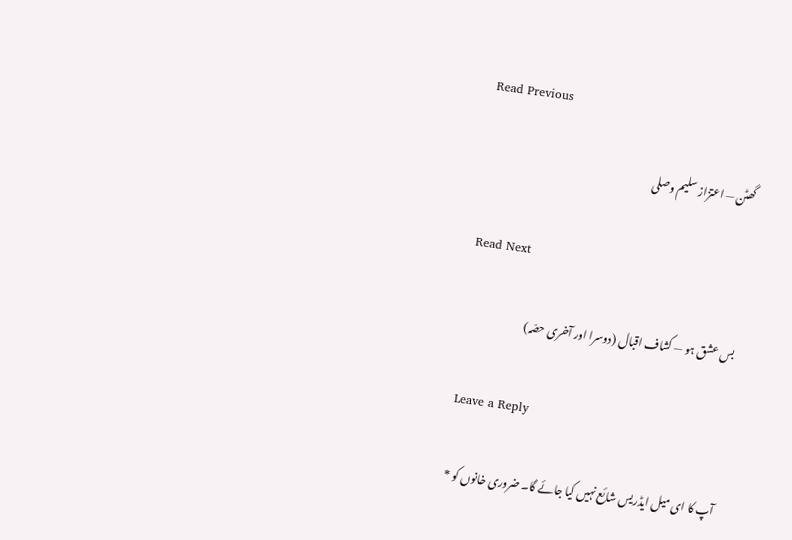Read Previous

گھٹن — اعتزاز سلیم وصلی

Read Next

بس عشق ہو — کشاف اقبال (دوسرا اور آخری حصّہ)

Leave a Reply

آپ کا ای میل ایڈریس شائع نہیں کیا جائے گا۔ ضروری خانوں کو *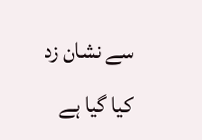سے نشان زد کیا گیا ہے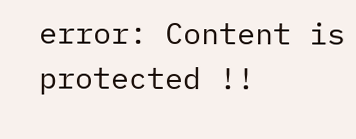error: Content is protected !!